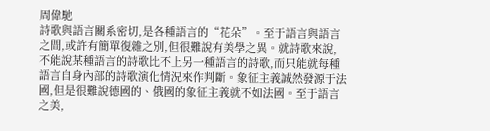周偉馳
詩歌與語言關系密切,是各種語言的“花朵”。至于語言與語言之間,或許有簡單復雜之別,但很難說有美學之異。就詩歌來說,不能說某種語言的詩歌比不上另一種語言的詩歌,而只能就每種語言自身內部的詩歌演化情況來作判斷。象征主義誠然發源于法國,但是很難說德國的、俄國的象征主義就不如法國。至于語言之美,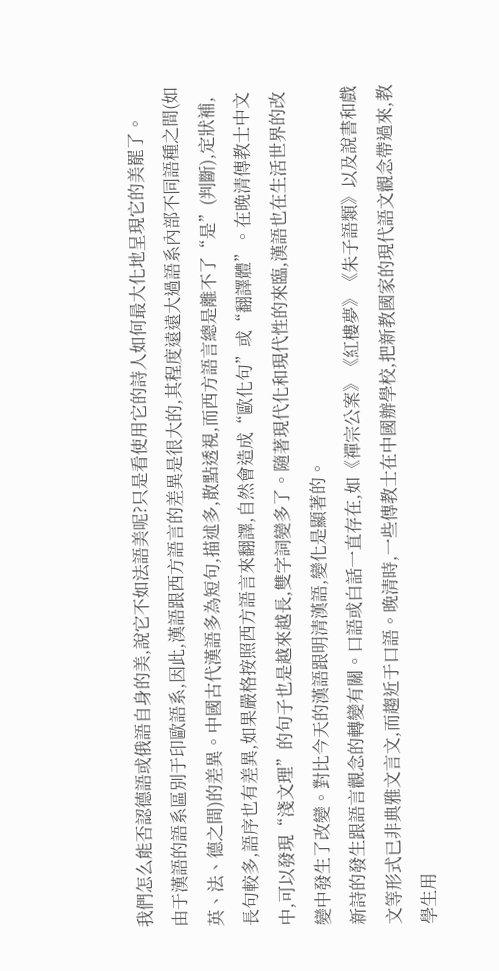我們怎么能否認德語或俄語自身的美,說它不如法語美呢?只是看使用它的詩人如何最大化地呈現它的美罷了。
由于漢語的語系區別于印歐語系,因此,漢語跟西方語言的差異是很大的,其程度遠遠大過語系內部不同語種之間(如英、法、德之間)的差異。中國古代漢語多為短句,描述多,散點透視,而西方語言總是離不了“是”(判斷),定狀補,長句較多,語序也有差異,如果嚴格按照西方語言來翻譯,自然會造成“歐化句”或“翻譯體”。在晚清傳教士中文中,可以發現“淺文理”的句子也是越來越長,雙字詞變多了。隨著現代化和現代性的來臨,漢語也在生活世界的改變中發生了改變。對比今天的漢語跟明清漢語,變化是顯著的。
新詩的發生跟語言觀念的轉變有關。口語或白話一直存在,如《禪宗公案》《紅樓夢》《朱子語類》以及說書和戲文等形式已非典雅文言文,而趨近于口語。晚清時,一些傳教士在中國辦學校,把新教國家的現代語文觀念帶過來,教學生用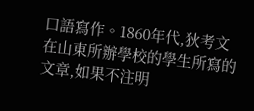口語寫作。1860年代,狄考文在山東所辦學校的學生所寫的文章,如果不注明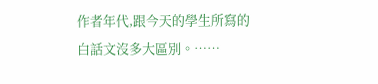作者年代,跟今天的學生所寫的白話文沒多大區別。……